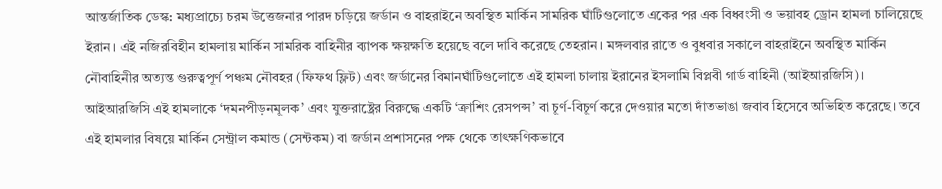আন্তর্জাতিক ডেস্ক: মধ্যপ্রাচ্যে চরম উত্তেজনার পারদ চড়িয়ে জর্ডান ও বাহরাইনে অবস্থিত মার্কিন সামরিক ঘাঁটিগুলোতে একের পর এক বিধ্বংসী ও ভয়াবহ ড্রোন হামলা চালিয়েছে ইরান। এই নজিরবিহীন হামলায় মার্কিন সামরিক বাহিনীর ব্যাপক ক্ষয়ক্ষতি হয়েছে বলে দাবি করেছে তেহরান। মঙ্গলবার রাতে ও বুধবার সকালে বাহরাইনে অবস্থিত মার্কিন নৌবাহিনীর অত্যন্ত গুরুত্বপূর্ণ পঞ্চম নৌবহর (ফিফথ ফ্লিট) এবং জর্ডানের বিমানঘাঁটিগুলোতে এই হামলা চালায় ইরানের ইসলামি বিপ্লবী গার্ড বাহিনী (আইআরজিসি)।
আইআরজিসি এই হামলাকে ‘দমনপীড়নমূলক’ এবং যুক্তরাষ্ট্রের বিরুদ্ধে একটি ‘ক্রাশিং রেসপন্স’ বা চূর্ণ-বিচূর্ণ করে দেওয়ার মতো দাঁতভাঙা জবাব হিসেবে অভিহিত করেছে। তবে এই হামলার বিষয়ে মার্কিন সেন্ট্রাল কমান্ড (সেন্টকম) বা জর্ডান প্রশাসনের পক্ষ থেকে তাৎক্ষণিকভাবে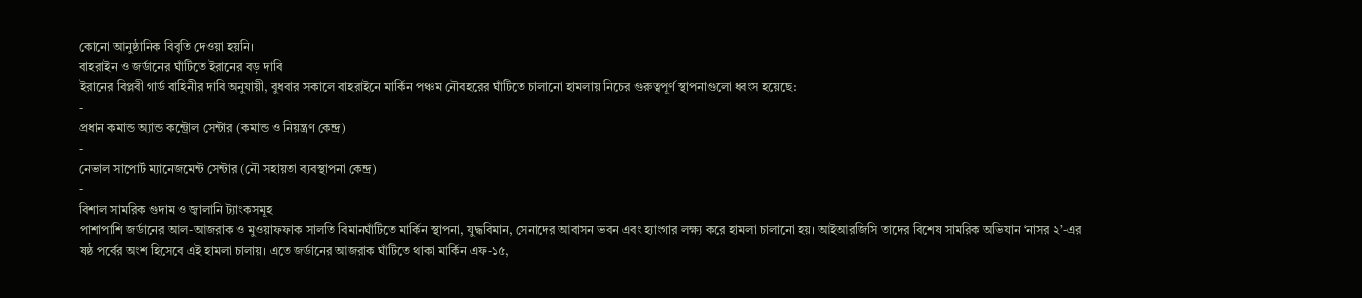কোনো আনুষ্ঠানিক বিবৃতি দেওয়া হয়নি।
বাহরাইন ও জর্ডানের ঘাঁটিতে ইরানের বড় দাবি
ইরানের বিপ্লবী গার্ড বাহিনীর দাবি অনুযায়ী, বুধবার সকালে বাহরাইনে মার্কিন পঞ্চম নৌবহরের ঘাঁটিতে চালানো হামলায় নিচের গুরুত্বপূর্ণ স্থাপনাগুলো ধ্বংস হয়েছে:
-
প্রধান কমান্ড অ্যান্ড কন্ট্রোল সেন্টার (কমান্ড ও নিয়ন্ত্রণ কেন্দ্র)
-
নেভাল সাপোর্ট ম্যানেজমেন্ট সেন্টার (নৌ সহায়তা ব্যবস্থাপনা কেন্দ্র)
-
বিশাল সামরিক গুদাম ও জ্বালানি ট্যাংকসমূহ
পাশাপাশি জর্ডানের আল-আজরাক ও মুওয়াফফাক সালতি বিমানঘাঁটিতে মার্কিন স্থাপনা, যুদ্ধবিমান, সেনাদের আবাসন ভবন এবং হ্যাংগার লক্ষ্য করে হামলা চালানো হয়। আইআরজিসি তাদের বিশেষ সামরিক অভিযান ‘নাসর ২’-এর ষষ্ঠ পর্বের অংশ হিসেবে এই হামলা চালায়। এতে জর্ডানের আজরাক ঘাঁটিতে থাকা মার্কিন এফ-১৫,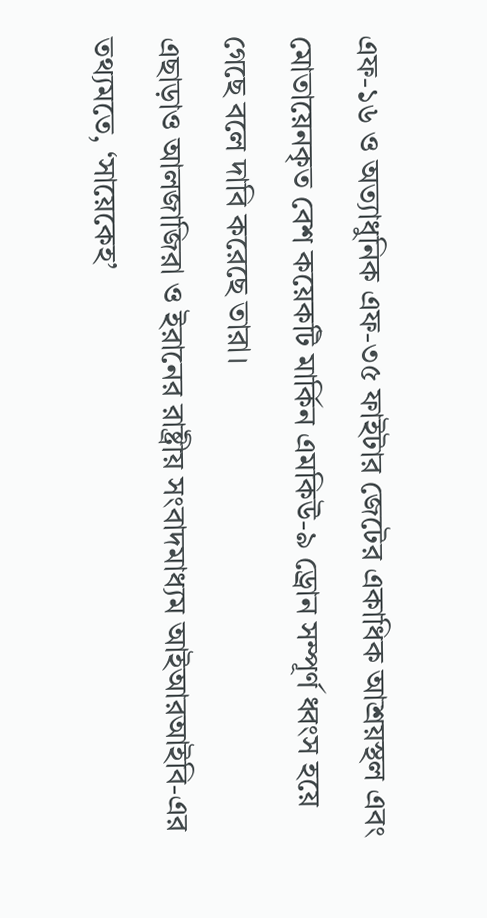এফ-১৬ ও অত্যাধুনিক এফ-৩৫ ফাইটার জেটের একাধিক আশ্রয়স্থল এবং মোতায়েনকৃত বেশ কয়েকটি মার্কিন এমকিউ-৯ ড্রোন সম্পূর্ণ ধ্বংস হয়ে গেছে বলে দাবি করেছে তারা।
এছাড়াও আলজাজিরা ও ইরানের রাষ্ট্রীয় সংবাদমাধ্যম আইআরআইবি-এর তথ্যমতে, ‘সায়েকেহ’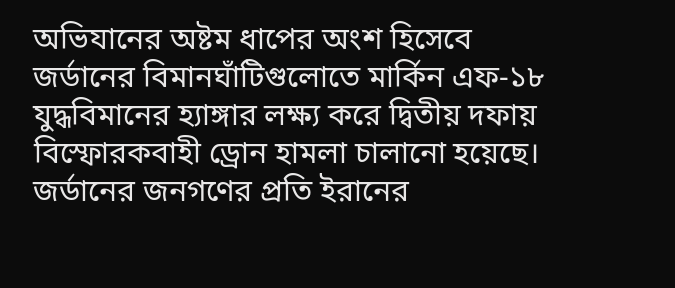অভিযানের অষ্টম ধাপের অংশ হিসেবে জর্ডানের বিমানঘাঁটিগুলোতে মার্কিন এফ-১৮ যুদ্ধবিমানের হ্যাঙ্গার লক্ষ্য করে দ্বিতীয় দফায় বিস্ফোরকবাহী ড্রোন হামলা চালানো হয়েছে।
জর্ডানের জনগণের প্রতি ইরানের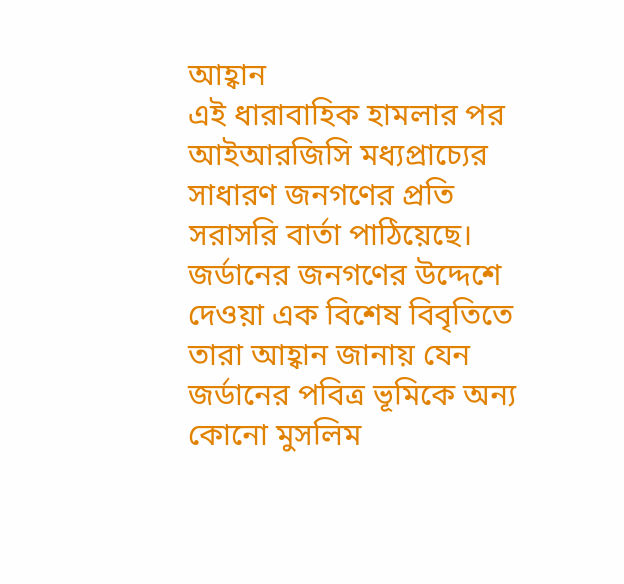আহ্বান
এই ধারাবাহিক হামলার পর আইআরজিসি মধ্যপ্রাচ্যের সাধারণ জনগণের প্রতি সরাসরি বার্তা পাঠিয়েছে। জর্ডানের জনগণের উদ্দেশে দেওয়া এক বিশেষ বিবৃতিতে তারা আহ্বান জানায় যেন জর্ডানের পবিত্র ভূমিকে অন্য কোনো মুসলিম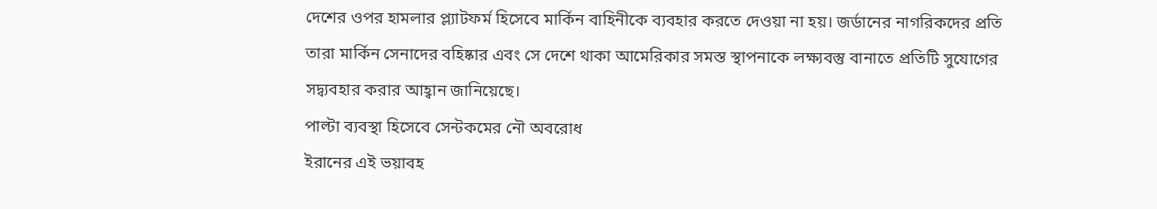দেশের ওপর হামলার প্ল্যাটফর্ম হিসেবে মার্কিন বাহিনীকে ব্যবহার করতে দেওয়া না হয়। জর্ডানের নাগরিকদের প্রতি তারা মার্কিন সেনাদের বহিষ্কার এবং সে দেশে থাকা আমেরিকার সমস্ত স্থাপনাকে লক্ষ্যবস্তু বানাতে প্রতিটি সুযোগের সদ্ব্যবহার করার আহ্বান জানিয়েছে।
পাল্টা ব্যবস্থা হিসেবে সেন্টকমের নৌ অবরোধ
ইরানের এই ভয়াবহ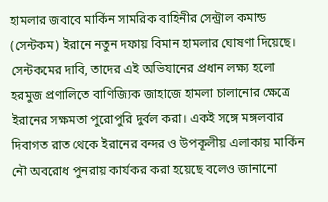হামলার জবাবে মার্কিন সামরিক বাহিনীর সেন্ট্রাল কমান্ড (সেন্টকম) ইরানে নতুন দফায় বিমান হামলার ঘোষণা দিয়েছে। সেন্টকমের দাবি, তাদের এই অভিযানের প্রধান লক্ষ্য হলো হরমুজ প্রণালিতে বাণিজ্যিক জাহাজে হামলা চালানোর ক্ষেত্রে ইরানের সক্ষমতা পুরোপুরি দুর্বল করা। একই সঙ্গে মঙ্গলবার দিবাগত রাত থেকে ইরানের বন্দর ও উপকূলীয় এলাকায় মার্কিন নৌ অবরোধ পুনরায় কার্যকর করা হয়েছে বলেও জানানো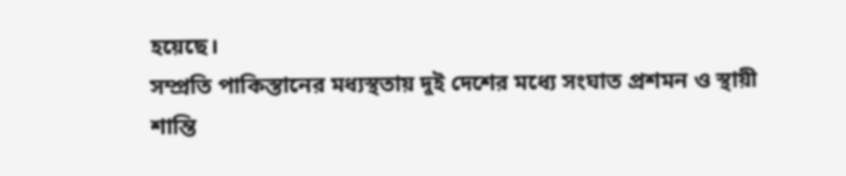হয়েছে।
সম্প্রতি পাকিস্তানের মধ্যস্থতায় দুই দেশের মধ্যে সংঘাত প্রশমন ও স্থায়ী শান্তি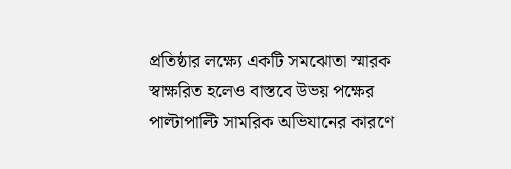প্রতিষ্ঠার লক্ষ্যে একটি সমঝোতা স্মারক স্বাক্ষরিত হলেও বাস্তবে উভয় পক্ষের পাল্টাপাল্টি সামরিক অভিযানের কারণে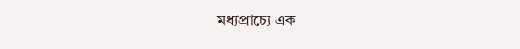মধ্যপ্রাচ্যে এক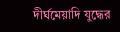দীর্ঘমেয়াদি যুদ্ধের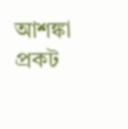আশঙ্কা প্রকট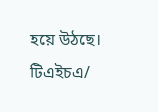হয়ে উঠছে।
টিএইচএ/